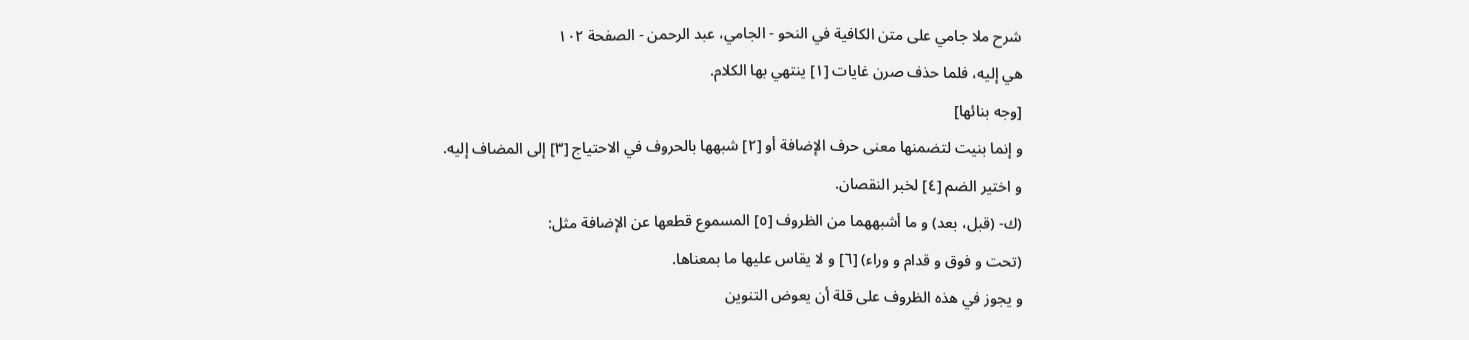شرح ملا جامي على متن الكافية في النحو - الجامي، عبد الرحمن - الصفحة ١٠٢
هي إليه، فلما حذف صرن غايات [١] ينتهي بها الكلام.
[وجه بنائها]
و إنما بنيت لتضمنها معنى حرف الإضافة أو [٢] شبهها بالحروف في الاحتياج [٣] إلى المضاف إليه.
و اختير الضم [٤] لخبر النقصان.
(ك- (قبل، بعد) و ما أشبههما من الظروف [٥] المسموع قطعها عن الإضافة مثل:
(تحت و فوق و قدام و وراء) [٦] و لا يقاس عليها ما بمعناها.
و يجوز في هذه الظروف على قلة أن يعوض التنوين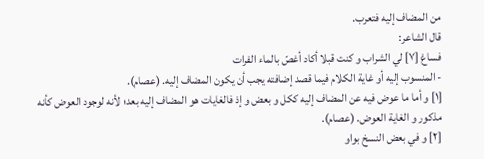من المضاف إليه فتعرب.
قال الشاعر:
فساغ [٧] لي الشراب و كنت قبلا أكاد أغصّ بالماء الفرات
- المنسوب إليه أو غاية الكلام فيما قصد إضافته يجب أن يكون المضاف إليه. (عصام).
[١] و أما ما عوض فيه عن المضاف إليه ككل و بعض و إذ فالغايات هو المضاف إليه بعد؛ لأنه لوجود العوض كأنه مذكور و الغاية العوض. (عصام).
[٢] و في بعض النسخ بواو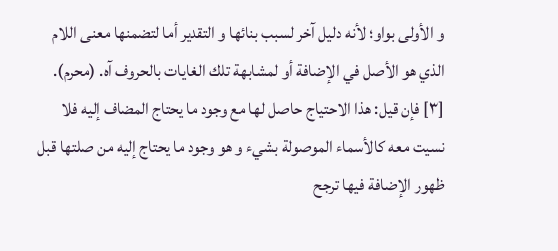و الأولى بواو؛ لأنه دليل آخر لسبب بنائها و التقدير أما لتضمنها معنى اللام الذي هو الأصل في الإضافة أو لمشابهة تلك الغايات بالحروف آه. (محرم).
[٣] فإن قيل: هذا الاحتياج حاصل لها مع وجود ما يحتاج المضاف إليه فلا نسيت معه كالأسماء الموصولة بشيء و هو وجود ما يحتاج إليه من صلتها قبل ظهور الإضافة فيها ترجح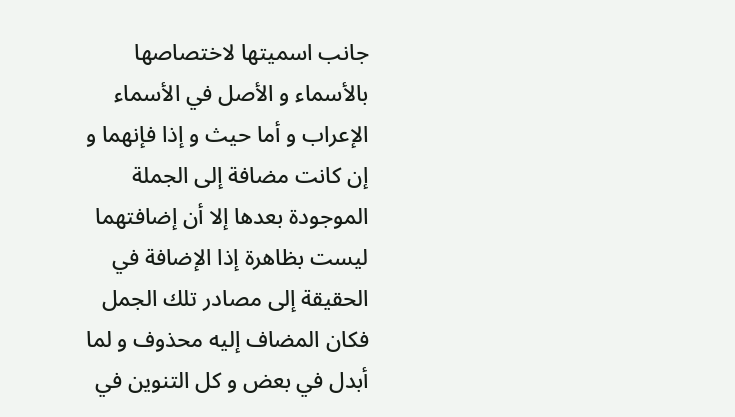جانب اسميتها لاختصاصها بالأسماء و الأصل في الأسماء الإعراب و أما حيث و إذا فإنهما و إن كانت مضافة إلى الجملة الموجودة بعدها إلا أن إضافتهما ليست بظاهرة إذا الإضافة في الحقيقة إلى مصادر تلك الجمل فكان المضاف إليه محذوف و لما أبدل في بعض و كل التنوين في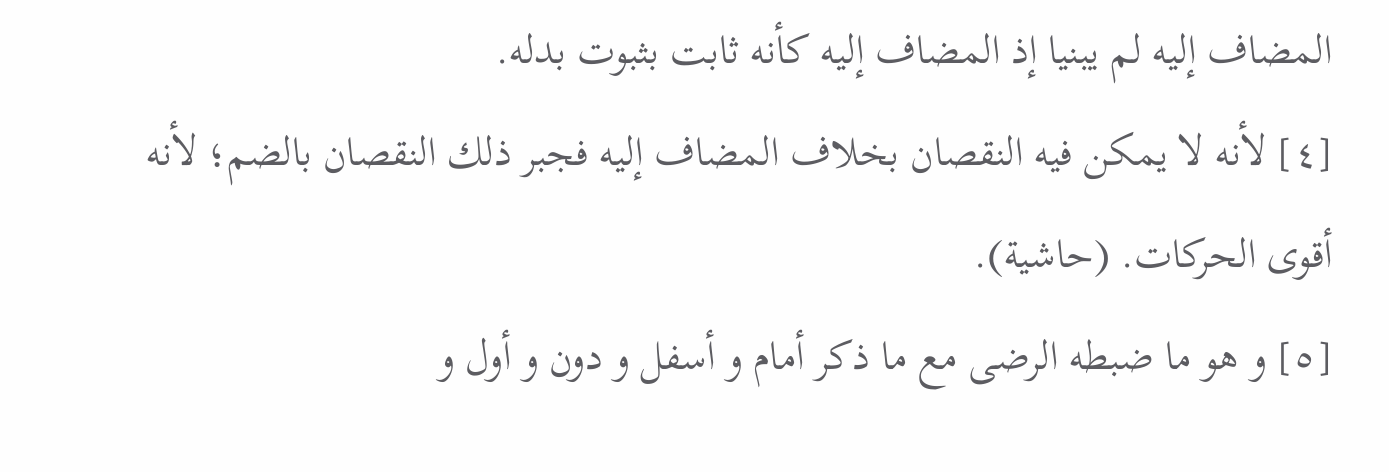المضاف إليه لم يبنيا إذ المضاف إليه كأنه ثابت بثبوت بدله.
[٤] لأنه لا يمكن فيه النقصان بخلاف المضاف إليه فجبر ذلك النقصان بالضم؛ لأنه أقوى الحركات. (حاشية).
[٥] و هو ما ضبطه الرضى مع ما ذكر أمام و أسفل و دون و أول و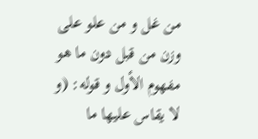من غل و من علو على وزن من قبل دون ما هو مفهوم الأول و قوله: (و لا يقاس عليها ما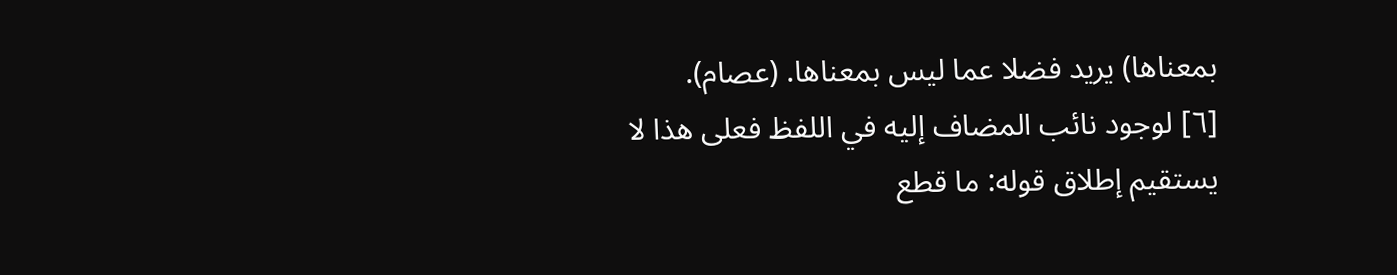بمعناها) يريد فضلا عما ليس بمعناها. (عصام).
[٦] لوجود نائب المضاف إليه في اللفظ فعلى هذا لا يستقيم إطلاق قوله: ما قطع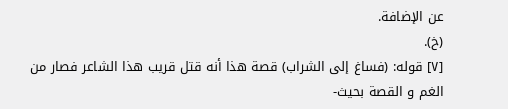عن الإضافة.
(خ).
[٧] قوله: (فساغ إلى الشراب) قصة هذا أنه قتل قريب هذا الشاعر فصار من الغم و القصة بحيث-